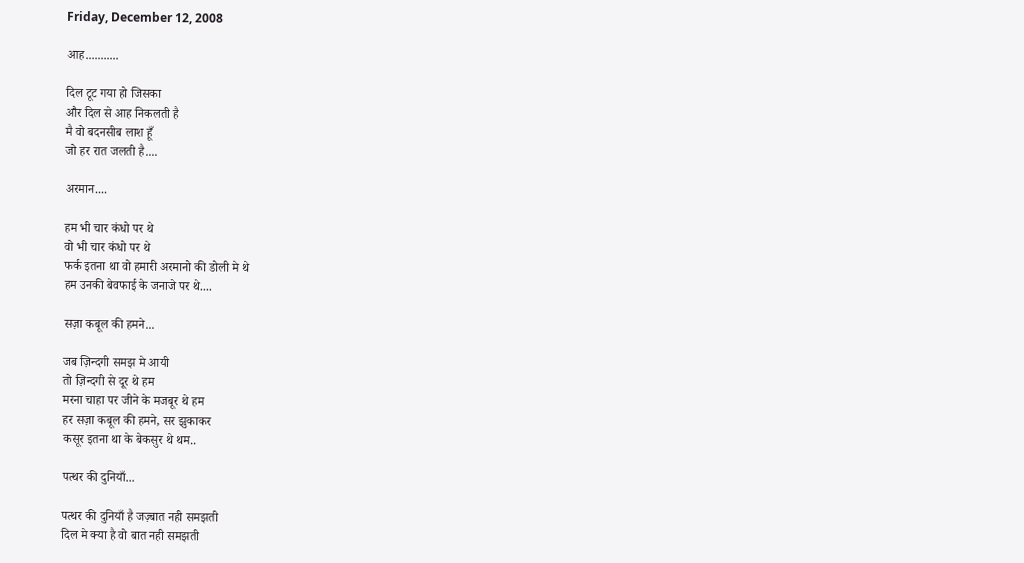Friday, December 12, 2008

आह...........

दिल टूट गया हो जिसका
और दिल से आह निकलती है
मै वो बदनसीब लाश हूँ
जो हर रात जलती है....

अरमान....

हम भी चार कंधो पर थे
वो भी चार कंधो पर थे
फर्क इतना था वो हमारी अरमानो की डोली मे थे
हम उनकी बेवफाई के जनाजे पर थे....

सज़ा कबूल की हमने...

जब ज़िन्दगी समझ मे आयी
तो ज़िन्दगी से दूर थे हम
मरना चाहा पर जीने के मजबूर थे हम
हर सज़ा कबूल की हमने, सर झुकाकर
कसूर इतना था के बेकसुर थे थम..

पत्थर की दुनियाँ...

पत्थर की दुनियाँ है जज़्बात नही समझती
दिल मे क्या है वो बात नही समझती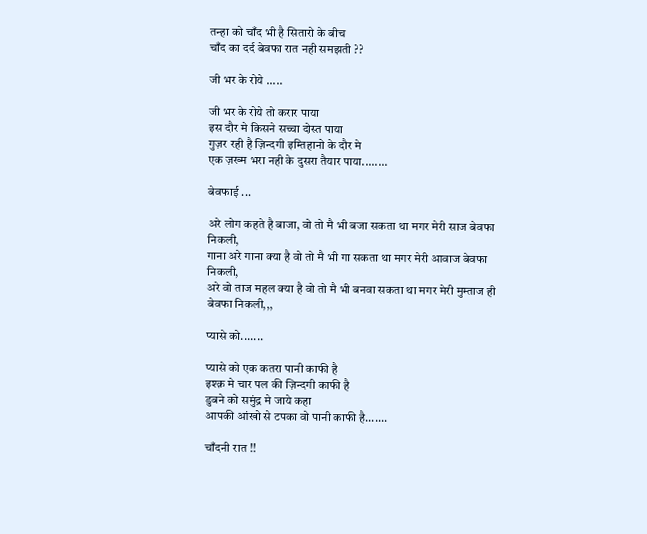तन्हा को चाँद भी है सितारो के बीच
चाँद का दर्द बेवफा रात नही समझती ??

जी भर के रोये .....

जी भर के रोये तो करार पाया
इस दौर मे किसने सच्चा दोस्त पाया
गुज़र रही है ज़िन्दगी इम्तिहानो के दौर मे
एक ज़ख्म भरा नही के दुसरा तैयार पाया........

बेवफाई ...

अरे लोग कहते है बाजा, वो तो मै भी बजा सकता था मगर मेरी साज बेवफा निकली,
गाना अरे गाना क्या है वो तो मै भी गा सकता था मगर मेरी आवाज बेवफा निकली,
अरे वो ताज महल क्या है वो तो मै भी बनवा सकता था मगर मेरी मुम्ताज ही बेवफा निकली,,,

प्यासे को.......

प्यासे को एक कतरा पानी काफी है
इश्क़ मे चार पल की ज़िन्दगी काफी है
डुबने को समुंद्र मे जाये कहा
आपकी आंखो से टपका वो पानी काफी है.......

चाँदनी रात !!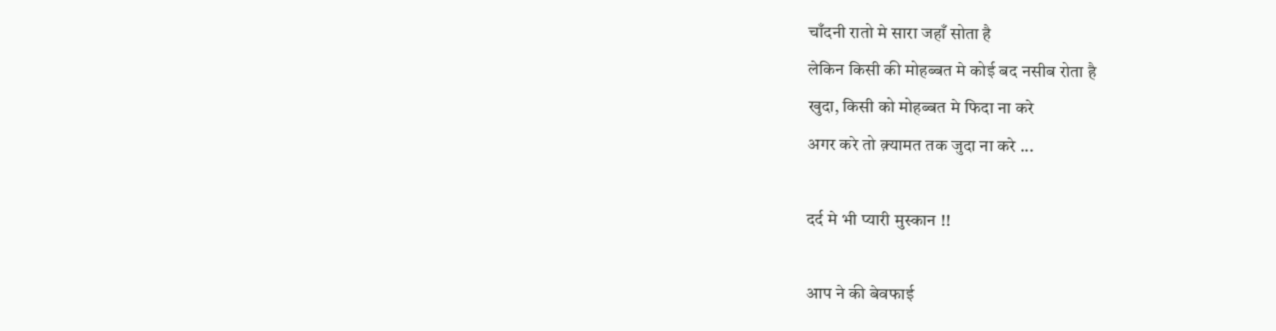चाँदनी रातो मे सारा जहाँ सोता है
लेकिन किसी की मोहब्बत मे कोई बद नसीब रोता है
खुदा, किसी को मोहब्बत मे फिदा ना करे
अगर करे तो क़्यामत तक जुदा ना करे ...

दर्द मे भी प्यारी मुस्कान !!

आप ने की बेवफाई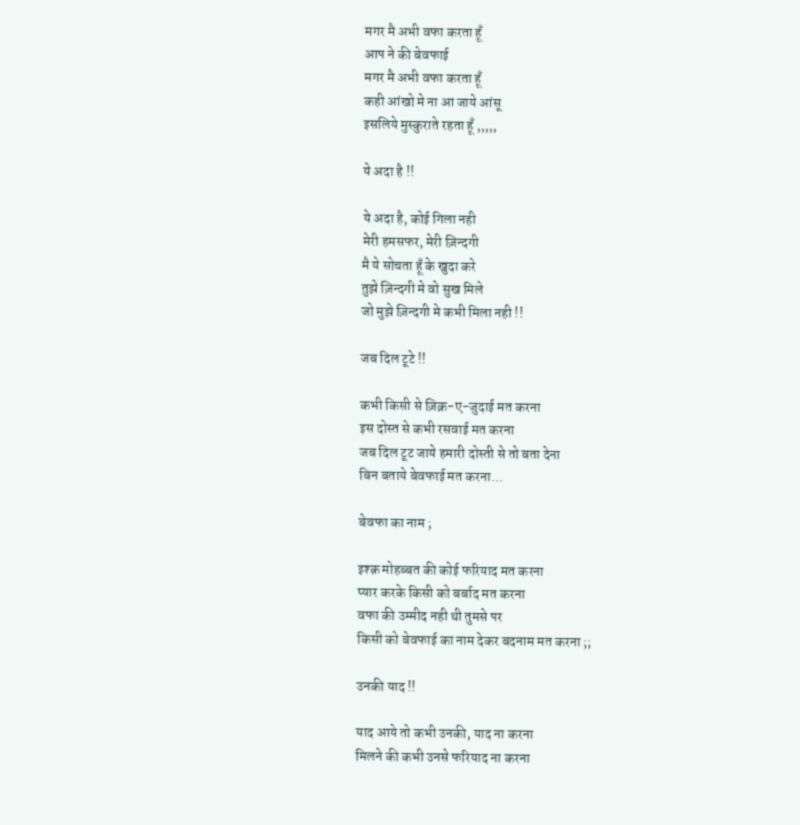मगर मै अभी वफा करता हूँ
आप ने की बेवफाई
मगर मै अभी वफा करता हूँ
कही आंखो मे ना आ जाये आंसू
इसलिये मुस्कुराते रहता हूँ ,,,,,

ये अदा है !!

ये अदा है, कोई गिला नही
मेरी हमसफर, मेरी ज़िन्दगी
मै ये सोचता हूँ के खुदा करे
तुझे ज़िन्दगी मे वो सुख मिले
जो मुझे ज़िन्दगी मे कभी मिला नही !!

जब दिल टूटे !!

कभी किसी से ज़िक्र-ए-जुदाई मत करना
इस दोस्त से कभी रसवाई मत करना
जब दिल टूट जाये हमारी दोस्ती से तो बता देना
बिन बताये बेवफाई मत करना...

बेवफा का नाम ;

इश्क़ मोहब्बत की कोई फरियाद मत करना
प्यार करके किसी को बर्बाद मत करना
वफा की उम्मीद नही थी तुमसे पर
किसी को बेवफाई का नाम देकर बदनाम मत करना ;;

उनकी याद !!

याद आये तो कभी उनकी, याद ना करना
मिलने की कभी उनसे फरियाद ना करना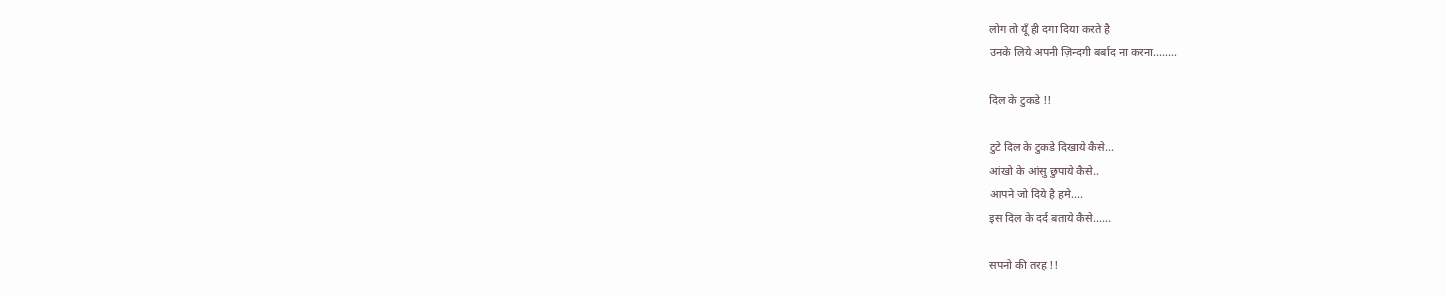लोग तो यूँ ही दगा दिया करते है
उनके लिये अपनी ज़िन्दगी बर्बाद ना करना........

दिल के टुकडे !!

टुटे दिल के टुकडे दिखाये कैसे...
आंखो के आंसु छुपाये कैसे..
आपने जो दिये है हमे....
इस दिल के दर्द बताये कैसे......

सपनो की तरह !!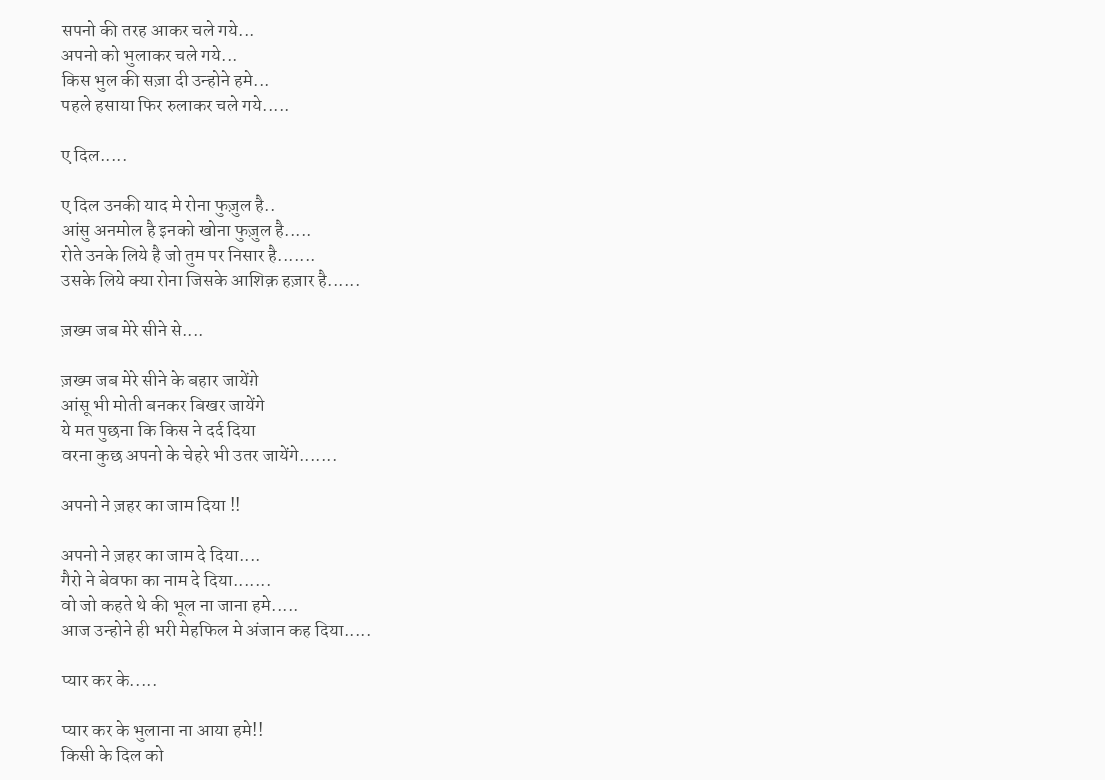सपनो की तरह आकर चले गये...
अपनो को भुलाकर चले गये...
किस भुल की सज़ा दी उन्होने हमे...
पहले हसाया फिर रुलाकर चले गये.....

ए दिल.....

ए दिल उनकी याद मे रोना फुज़ुल है..
आंसु अनमोल है इनको खोना फुज़ुल है.....
रोते उनके लिये है जो तुम पर निसार है.......
उसके लिये क्या रोना जिसके आशिक़ हज़ार है......

ज़ख्म जब मेरे सीने से....

ज़ख्म जब मेरे सीने के बहार जायेंग़े
आंसू भी मोती बनकर बिखर जायेंगे
ये मत पुछना कि किस ने दर्द दिया
वरना कुछ अपनो के चेहरे भी उतर जायेंगे.......

अपनो ने ज़हर का जाम दिया !!

अपनो ने ज़हर का जाम दे दिया....
गैरो ने बेवफा का नाम दे दिया.......
वो जो कहते थे की भूल ना जाना हमे.....
आज उन्होने ही भरी मेहफिल मे अंजान कह दिया.....

प्यार कर के.....

प्यार कर के भुलाना ना आया हमे!!
किसी के दिल को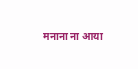मनाना ना आया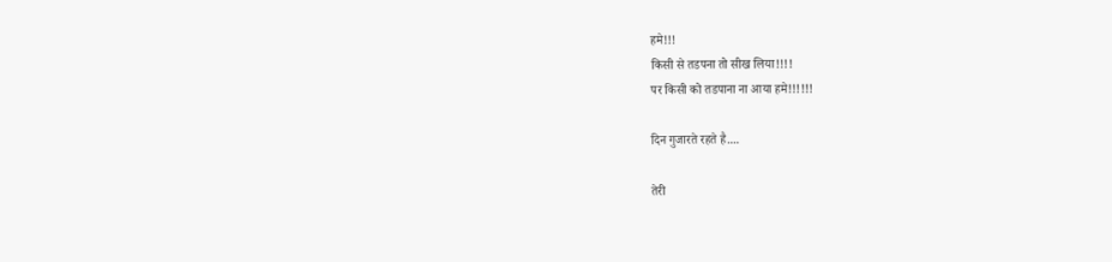हमे!!!
किसी से तडपना तो सीख लिया!!!!
पर किसी को तडपाना ना आया हमे!!!!!!

दिन गुजारते रहते है....

तेरी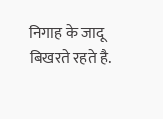निगाह के जादू बिखरते रहते है.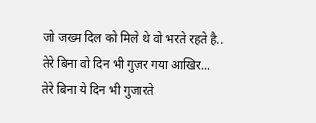जो जख्म दिल को मिले थे वो भरते रहते है..
तेरे बिना वो दिन भी गुज़र गया आखिर...
तेरे बिना ये दिन भी गुजारते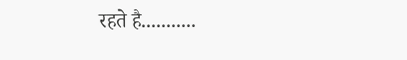रहते है...........